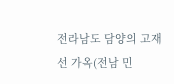전라남도 담양의 고재선 가옥(전남 민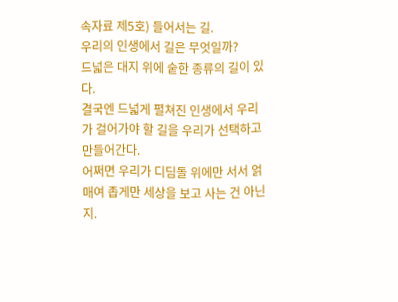속자료 제5호) 들어서는 길.
우리의 인생에서 길은 무엇일까?
드넓은 대지 위에 숱한 종류의 길이 있다.
결국엔 드넓게 펼쳐진 인생에서 우리가 걸어가야 할 길을 우리가 선택하고 만들어간다.
어쩌면 우리가 디딤돌 위에만 서서 얽매여 좁게만 세상을 보고 사는 건 아닌지.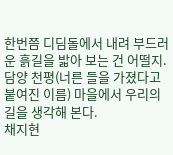한번쯤 디딤돌에서 내려 부드러운 흙길을 밟아 보는 건 어떨지.
담양 천평(너른 들을 가졌다고 붙여진 이름) 마을에서 우리의 길을 생각해 본다.
채지현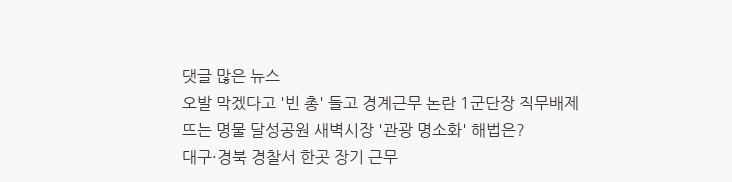댓글 많은 뉴스
오발 막겠다고 '빈 총' 들고 경계근무 논란 1군단장 직무배제
뜨는 명물 달성공원 새벽시장 '관광 명소화' 해법은?
대구·경북 경찰서 한곳 장기 근무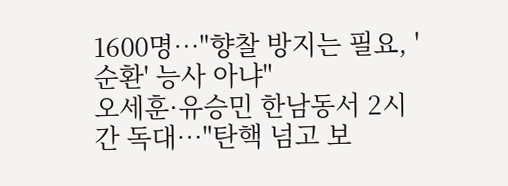1600명…"향찰 방지는 필요, '순환' 능사 아냐"
오세훈·유승민 한남동서 2시간 독대…"탄핵 넘고 보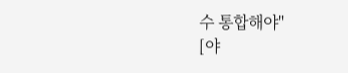수 통합해야"
[야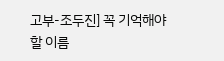고부-조두진] 꼭 기억해야 할 이름